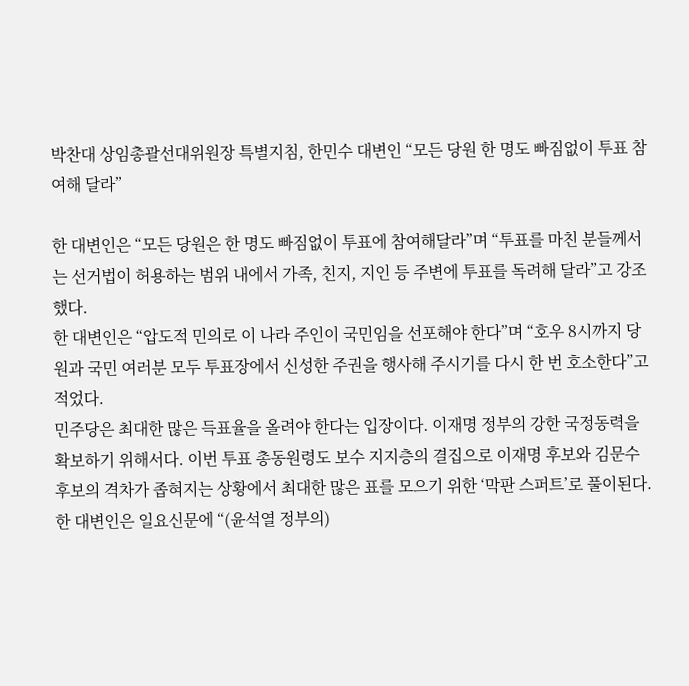박찬대 상임총괄선대위원장 특별지침, 한민수 대변인 “모든 당원 한 명도 빠짐없이 투표 참여해 달라”

한 대변인은 “모든 당원은 한 명도 빠짐없이 투표에 참여해달라”며 “투표를 마친 분들께서는 선거법이 허용하는 범위 내에서 가족, 친지, 지인 등 주변에 투표를 독려해 달라”고 강조했다.
한 대변인은 “압도적 민의로 이 나라 주인이 국민임을 선포해야 한다”며 “호우 8시까지 당원과 국민 여러분 모두 투표장에서 신성한 주권을 행사해 주시기를 다시 한 번 호소한다”고 적었다.
민주당은 최대한 많은 득표율을 올려야 한다는 입장이다. 이재명 정부의 강한 국정동력을 확보하기 위해서다. 이번 투표 총동원령도 보수 지지층의 결집으로 이재명 후보와 김문수 후보의 격차가 좁혀지는 상황에서 최대한 많은 표를 모으기 위한 ‘막판 스퍼트’로 풀이된다.
한 대변인은 일요신문에 “(윤석열 정부의)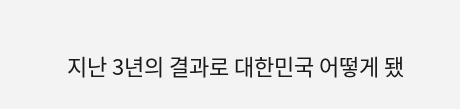지난 3년의 결과로 대한민국 어떻게 됐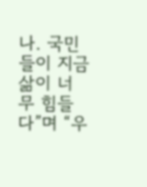나. 국민들이 지금 삶이 너무 힘들다”며 “우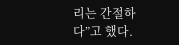리는 간절하다”고 했다.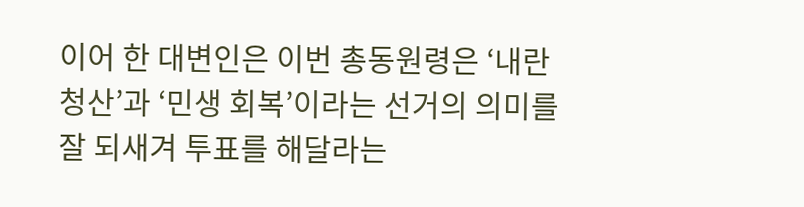이어 한 대변인은 이번 총동원령은 ‘내란 청산’과 ‘민생 회복’이라는 선거의 의미를 잘 되새겨 투표를 해달라는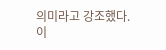의미라고 강조했다.
이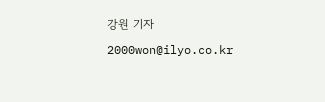강원 기자 2000won@ilyo.co.kr